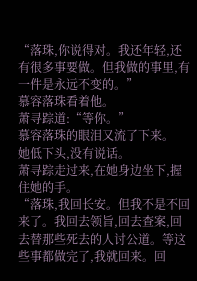“落珠,你说得对。我还年轻,还有很多事要做。但我做的事里,有一件是永远不变的。”
慕容落珠看着他。
萧寻踪道:“等你。”
慕容落珠的眼泪又流了下来。
她低下头,没有说话。
萧寻踪走过来,在她身边坐下,握住她的手。
“落珠,我回长安。但我不是不回来了。我回去领旨,回去查案,回去替那些死去的人讨公道。等这些事都做完了,我就回来。回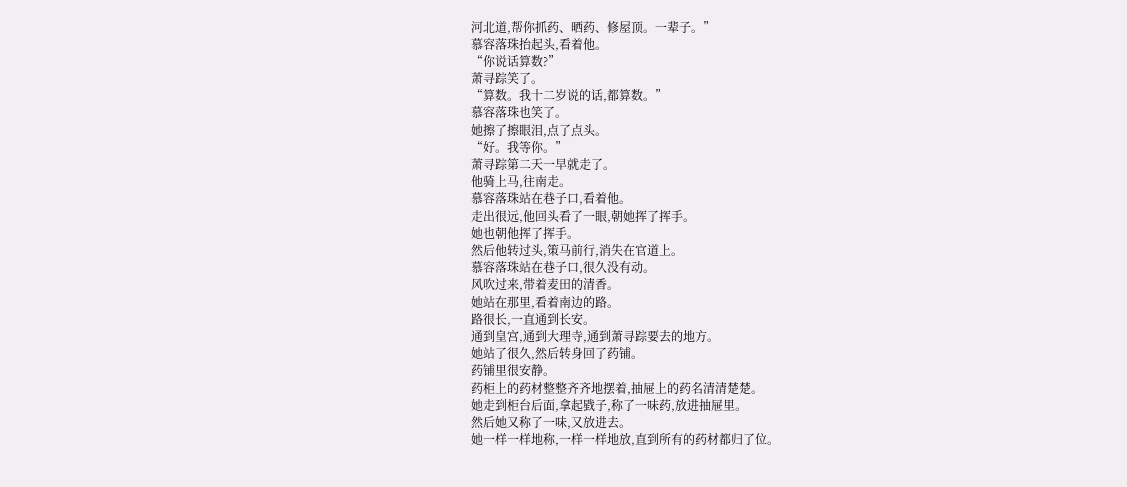河北道,帮你抓药、晒药、修屋顶。一辈子。”
慕容落珠抬起头,看着他。
“你说话算数?”
萧寻踪笑了。
“算数。我十二岁说的话,都算数。”
慕容落珠也笑了。
她擦了擦眼泪,点了点头。
“好。我等你。”
萧寻踪第二天一早就走了。
他骑上马,往南走。
慕容落珠站在巷子口,看着他。
走出很远,他回头看了一眼,朝她挥了挥手。
她也朝他挥了挥手。
然后他转过头,策马前行,消失在官道上。
慕容落珠站在巷子口,很久没有动。
风吹过来,带着麦田的清香。
她站在那里,看着南边的路。
路很长,一直通到长安。
通到皇宫,通到大理寺,通到萧寻踪要去的地方。
她站了很久,然后转身回了药铺。
药铺里很安静。
药柜上的药材整整齐齐地摆着,抽屉上的药名清清楚楚。
她走到柜台后面,拿起戥子,称了一味药,放进抽屉里。
然后她又称了一味,又放进去。
她一样一样地称,一样一样地放,直到所有的药材都归了位。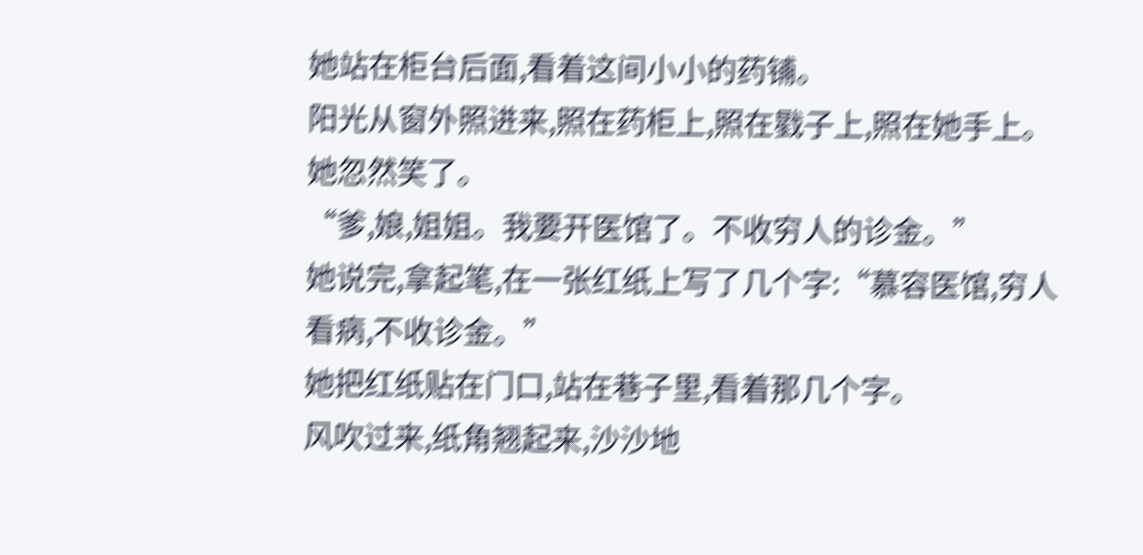她站在柜台后面,看着这间小小的药铺。
阳光从窗外照进来,照在药柜上,照在戥子上,照在她手上。
她忽然笑了。
“爹,娘,姐姐。我要开医馆了。不收穷人的诊金。”
她说完,拿起笔,在一张红纸上写了几个字:“慕容医馆,穷人看病,不收诊金。”
她把红纸贴在门口,站在巷子里,看着那几个字。
风吹过来,纸角翘起来,沙沙地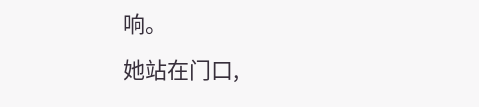响。
她站在门口,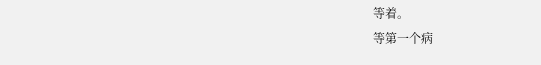等着。
等第一个病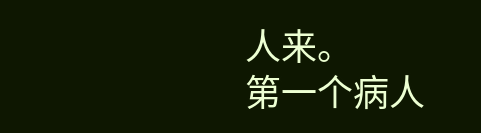人来。
第一个病人